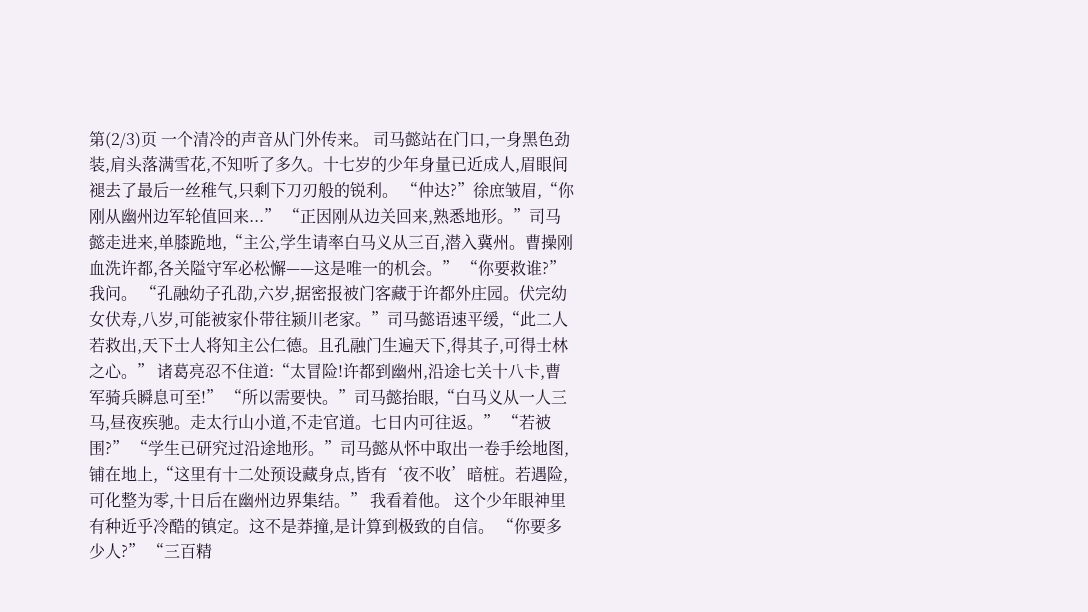第(2/3)页 一个清冷的声音从门外传来。 司马懿站在门口,一身黑色劲装,肩头落满雪花,不知听了多久。十七岁的少年身量已近成人,眉眼间褪去了最后一丝稚气,只剩下刀刃般的锐利。 “仲达?”徐庶皱眉,“你刚从幽州边军轮值回来...” “正因刚从边关回来,熟悉地形。”司马懿走进来,单膝跪地,“主公,学生请率白马义从三百,潜入冀州。曹操刚血洗许都,各关隘守军必松懈——这是唯一的机会。” “你要救谁?”我问。 “孔融幼子孔劭,六岁,据密报被门客藏于许都外庄园。伏完幼女伏寿,八岁,可能被家仆带往颍川老家。”司马懿语速平缓,“此二人若救出,天下士人将知主公仁德。且孔融门生遍天下,得其子,可得士林之心。” 诸葛亮忍不住道:“太冒险!许都到幽州,沿途七关十八卡,曹军骑兵瞬息可至!” “所以需要快。”司马懿抬眼,“白马义从一人三马,昼夜疾驰。走太行山小道,不走官道。七日内可往返。” “若被围?” “学生已研究过沿途地形。”司马懿从怀中取出一卷手绘地图,铺在地上,“这里有十二处预设藏身点,皆有‘夜不收’暗桩。若遇险,可化整为零,十日后在幽州边界集结。” 我看着他。 这个少年眼神里有种近乎冷酷的镇定。这不是莽撞,是计算到极致的自信。 “你要多少人?” “三百精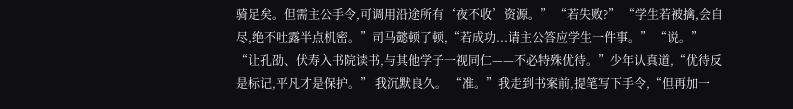骑足矣。但需主公手令,可调用沿途所有‘夜不收’资源。” “若失败?” “学生若被擒,会自尽,绝不吐露半点机密。”司马懿顿了顿,“若成功...请主公答应学生一件事。” “说。” “让孔劭、伏寿入书院读书,与其他学子一视同仁——不必特殊优待。”少年认真道,“优待反是标记,平凡才是保护。” 我沉默良久。 “准。”我走到书案前,提笔写下手令,“但再加一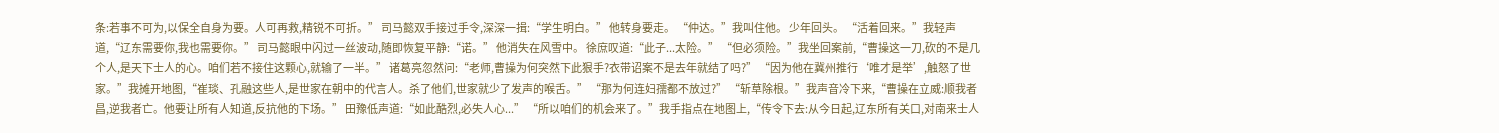条:若事不可为,以保全自身为要。人可再救,精锐不可折。” 司马懿双手接过手令,深深一揖:“学生明白。” 他转身要走。 “仲达。”我叫住他。 少年回头。 “活着回来。”我轻声道,“辽东需要你,我也需要你。” 司马懿眼中闪过一丝波动,随即恢复平静:“诺。” 他消失在风雪中。 徐庶叹道:“此子...太险。” “但必须险。”我坐回案前,“曹操这一刀,砍的不是几个人,是天下士人的心。咱们若不接住这颗心,就输了一半。” 诸葛亮忽然问:“老师,曹操为何突然下此狠手?衣带诏案不是去年就结了吗?” “因为他在冀州推行‘唯才是举’,触怒了世家。”我摊开地图,“崔琰、孔融这些人,是世家在朝中的代言人。杀了他们,世家就少了发声的喉舌。” “那为何连妇孺都不放过?” “斩草除根。”我声音冷下来,“曹操在立威:顺我者昌,逆我者亡。他要让所有人知道,反抗他的下场。” 田豫低声道:“如此酷烈,必失人心...” “所以咱们的机会来了。”我手指点在地图上,“传令下去:从今日起,辽东所有关口,对南来士人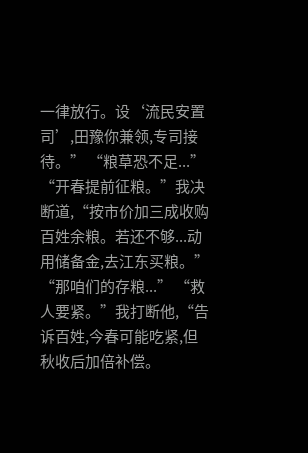一律放行。设‘流民安置司’,田豫你兼领,专司接待。” “粮草恐不足...” “开春提前征粮。”我决断道,“按市价加三成收购百姓余粮。若还不够...动用储备金,去江东买粮。” “那咱们的存粮...” “救人要紧。”我打断他,“告诉百姓,今春可能吃紧,但秋收后加倍补偿。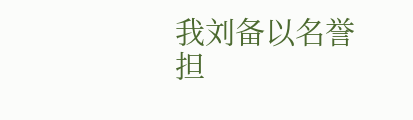我刘备以名誉担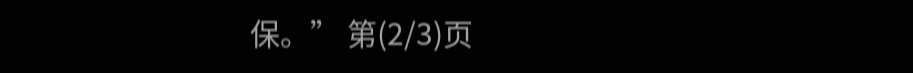保。” 第(2/3)页